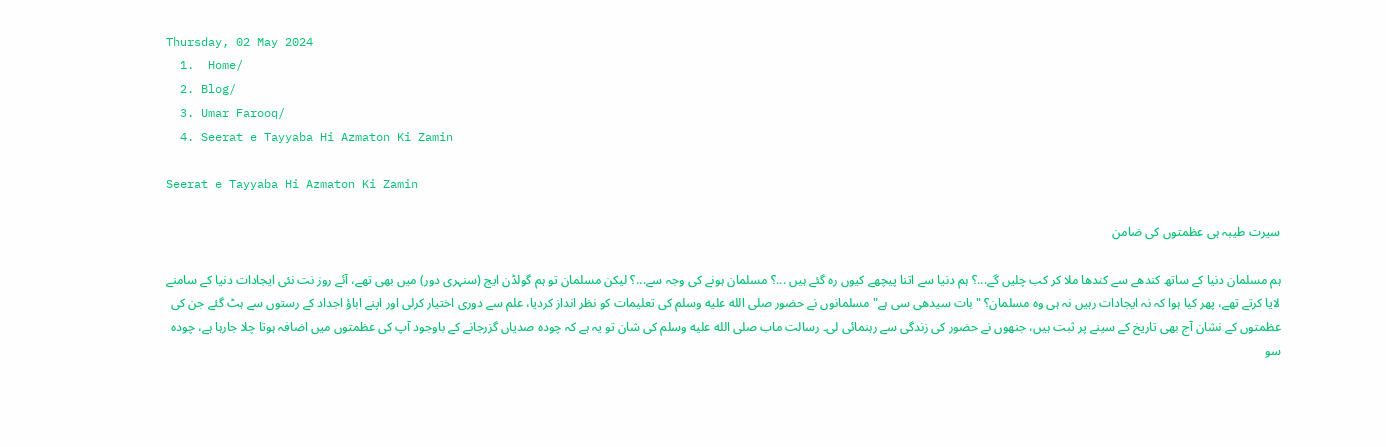Thursday, 02 May 2024
  1.  Home/
  2. Blog/
  3. Umar Farooq/
  4. Seerat e Tayyaba Hi Azmaton Ki Zamin

Seerat e Tayyaba Hi Azmaton Ki Zamin

سیرت طیبہ ہی عظمتوں کی ضامن

ہم مسلمان دنیا کے ساتھ کندھے سے کندھا ملا کر کب چلیں گے...؟ ہم دنیا سے اتنا پیچھے کیوں رہ گئے ہیں ...؟ مسلمان ہونے کی وجہ سے...؟ لیکن مسلمان تو ہم گولڈن ایج (سنہری دور) میں بھی تھے، آئے روز نت نئی ایجادات دنیا کے سامنے لایا کرتے تھے، پھر کیا ہوا کہ نہ ایجادات رہیں نہ ہی وہ مسلمان؟ " بات سیدھی سی ہے" مسلمانوں نے حضور صلى الله عليه وسلم کی تعلیمات کو نظر انداز کردیا، علم سے دوری اختیار کرلی اور اپنے اباؤ اجداد کے رستوں سے ہٹ گئے جن کی عظمتوں کے نشان آج بھی تاریخ کے سینے پر ثبت ہیں، جنھوں نے حضور کی زندگی سے رہنمائی لی۔ رسالت ماب صلى الله عليه وسلم کی شان تو یہ ہے کہ چودہ صدیاں گزرجانے کے باوجود آپ کی عظمتوں میں اضافہ ہوتا چلا جارہا ہے، چودہ سو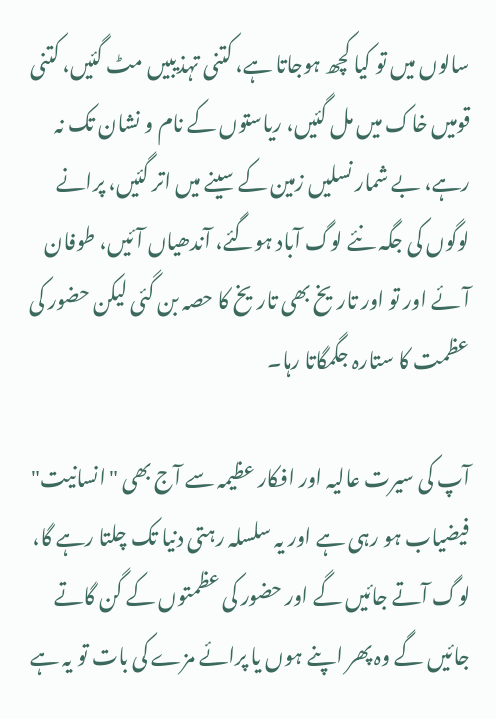سالوں میں تو کیا کچھ ہوجاتا ہے، کتنی تہذیبیں مٹ گئیں، کتنی قومیں خاک میں مل گئیں، ریاستوں کے نام و نشان تک نہ رہے، بے شمار نسلیں زمین کے سینے میں اتر گئیں، پرانے لوگوں کی جگہ نئے لوگ آباد ہوگئے، آندھیاں آئیں، طوفان آئے اور تو اور تاریخ بھی تاریخ کا حصہ بن گئی لیکن حضور کی عظمت کا ستارہ جگمگاتا رہا۔

آپ کی سیرت عالیہ اور افکار عظیمہ سے آج بھی "انسانیت" فیضیاب ہو رہی ہے اور یہ سلسلہ رہتی دنیا تک چلتا رہے گا، لوگ آتے جائیں گے اور حضور کی عظمتوں کے گن گاتے جائیں گے وہ پھر اپنے ہوں یا پرائے مزے کی بات تو یہ ہے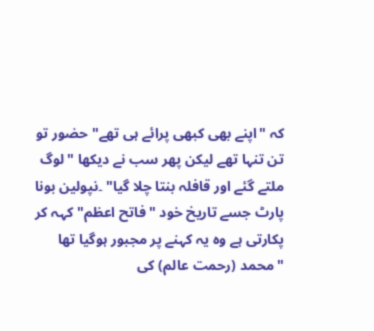کہ "اپنے بھی کبھی پرائے ہی تھے" حضور تو تن تنہا تھے لیکن پھر سب نے دیکھا "لوگ ملتے گئے اور قافلہ بنتا چلا گیا" ۔نپولین بونا پارٹ جسے تاریخ خود "فاتح اعظم" کہہ کر پکارتی ہے وہ یہ کہنے پر مجبور ہوگیا تھا "محمد (رحمت عالم) کی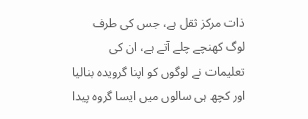ذات مرکز ثقل ہے، جس کی طرف لوگ کھنچے چلے آتے ہے، ان کی تعلیمات نے لوگوں کو اپنا گرویدہ بنالیا اور کچھ ہی سالوں میں ایسا گروہ پیدا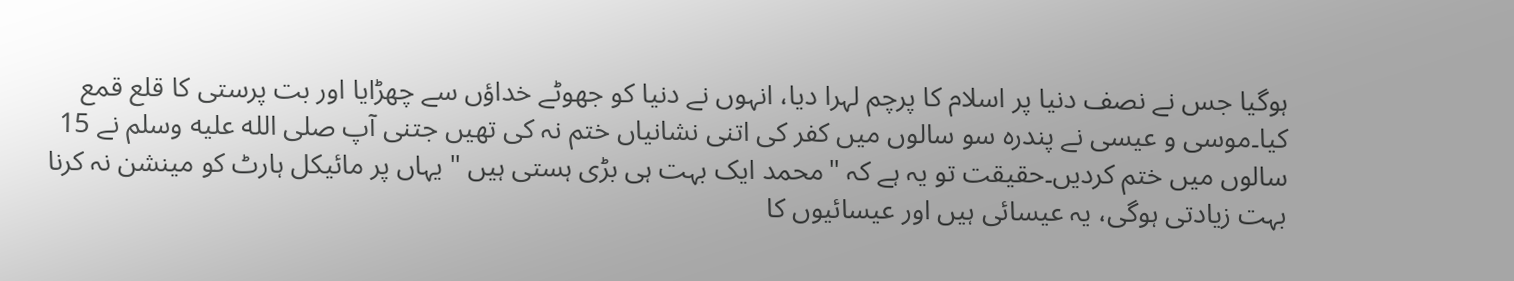ہوگیا جس نے نصف دنیا پر اسلام کا پرچم لہرا دیا، انہوں نے دنیا کو جھوٹے خداؤں سے چھڑایا اور بت پرستی کا قلع قمع کیا۔موسی و عیسی نے پندرہ سو سالوں میں کفر کی اتنی نشانیاں ختم نہ کی تھیں جتنی آپ صلى الله عليه وسلم نے 15 سالوں میں ختم کردیں۔حقیقت تو یہ ہے کہ "محمد ایک بہت ہی بڑی ہستی ہیں " یہاں پر مائیکل ہارٹ کو مینشن نہ کرنا بہت زیادتی ہوگی، یہ عیسائی ہیں اور عیسائیوں کا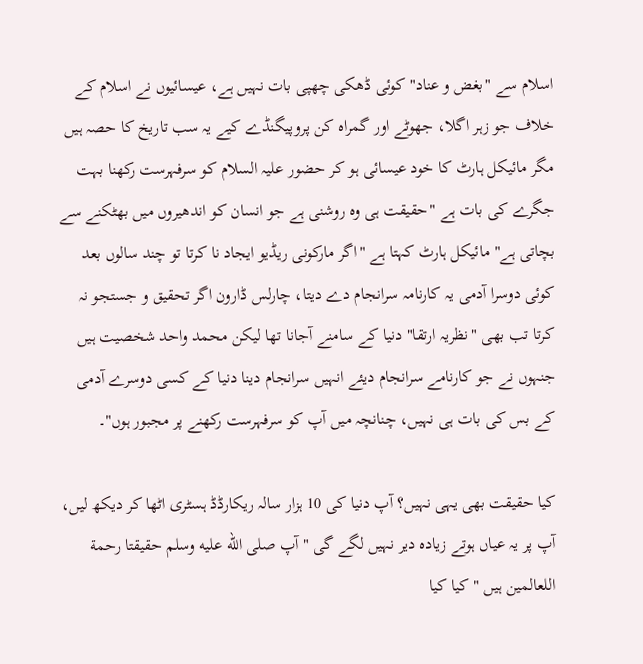اسلام سے "بغض و عناد" کوئی ڈھکی چھپی بات نہیں ہے، عیسائیوں نے اسلام کے خلاف جو زہر اگلا، جھوٹے اور گمراہ کن پروپیگنڈے کیے یہ سب تاریخ کا حصہ ہیں مگر مائیکل ہارٹ کا خود عیسائی ہو کر حضور علیہ السلام کو سرفہرست رکھنا بہت جگرے کی بات ہے "حقیقت ہی وہ روشنی ہے جو انسان کو اندھیروں میں بھٹکنے سے بچاتی ہے" مائیکل ہارٹ کہتا ہے "اگر مارکونی ریڈیو ایجاد نا کرتا تو چند سالوں بعد کوئی دوسرا آدمی یہ کارنامہ سرانجام دے دیتا، چارلس ڈارون اگر تحقیق و جستجو نہ کرتا تب بھی "نظریہ ارتقا" دنیا کے سامنے آجانا تھا لیکن محمد واحد شخصیت ہیں جنہوں نے جو کارنامے سرانجام دیئے انہیں سرانجام دینا دنیا کے کسی دوسرے آدمی کے بس کی بات ہی نہیں، چنانچہ میں آپ کو سرفہرست رکھنے پر مجبور ہوں"۔

کیا حقیقت بھی یہی نہیں؟ آپ دنیا کی 10 ہزار سالہ ریکارڈڈ ہسٹری اٹھا کر دیکھ لیں، آپ پر یہ عیاں ہوتے زیادہ دیر نہیں لگے گی "آپ صلى الله عليه وسلم حقیقتا رحمة اللعالمین ہیں " کیا کیا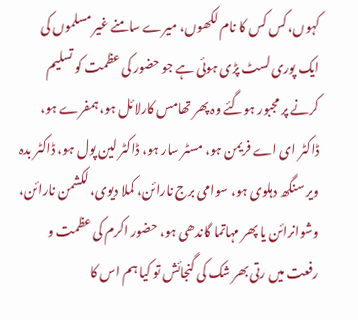کہوں، کس کس کا نام لکھوں، میرے سامنے غیر مسلموں کی ایک پوری لسٹ پڑی ہوئی ہے جو حضور کی عظمت کو تسلیم کرنے پر مجبور ہوگئے وہ پھر تھامس کارلائل ہو، ہمفرے ہو، ڈاکٹر ای اے فریمن ہو، مسٹر سار ہو، ڈاکٹر لین پول ہو، ڈاکٹر بدہ ویر سنگھ دہلوی ہو، سوامی برج نارائن، کملا دیوی، لکشمن نارائن، وشوانرائن یا پھر مہاتما گاندھی ہو، حضور اکرم کی عظمت و رفعت میں رتی بھر شک کی گنجائش تو کیا ہم اس کا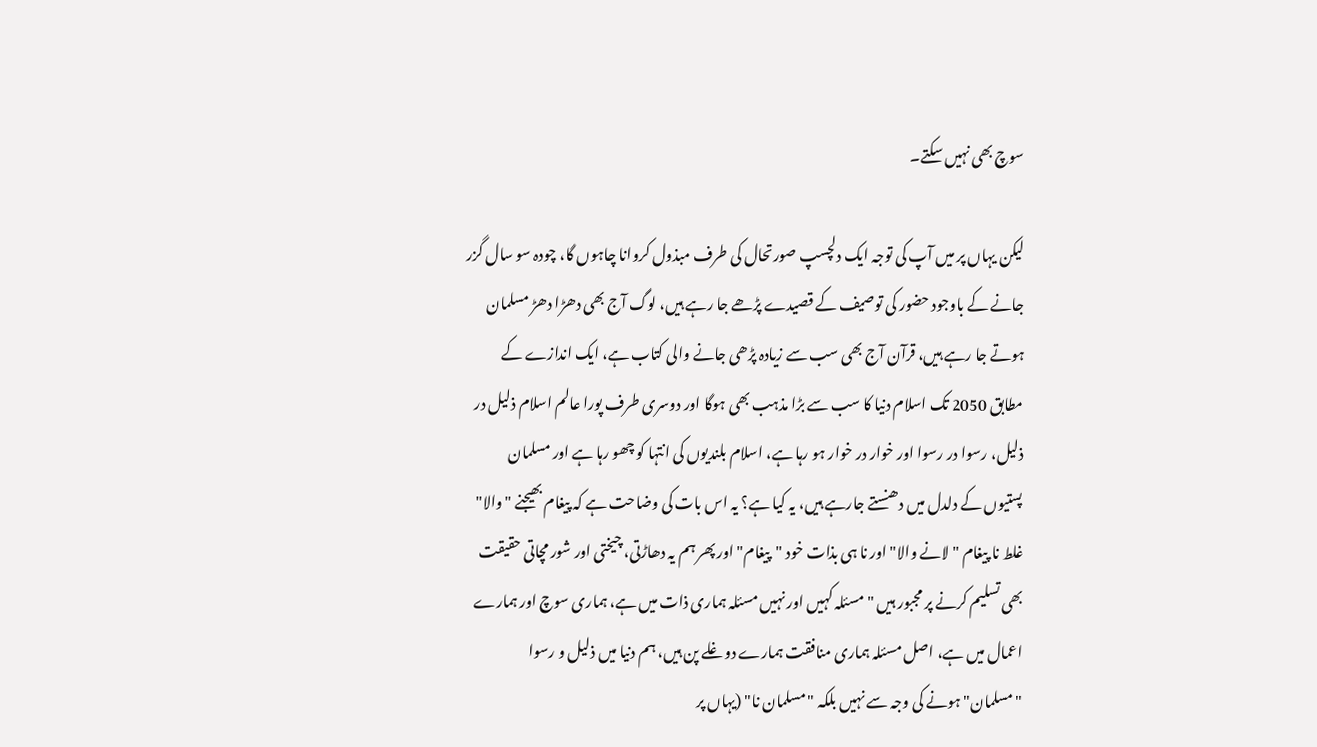سوچ بھی نہیں سکتے۔

لیکن یہاں پر میں آپ کی توجہ ایک دلچسپ صورتحال کی طرف مبذول کروانا چاہوں گا، چودہ سو سال گزر جانے کے باوجود حضور کی توصیف کے قصیدے پڑھے جا رہے ہیں، لوگ آج بھی دھڑا دھڑ مسلمان ہوتے جا رہے ہیں، قرآن آج بھی سب سے زیادہ پڑھی جانے والی کتاب ہے، ایک اندازے کے مطابق 2050 تک اسلام دنیا کا سب سے بڑا مذہب بھی ہوگا اور دوسری طرف پورا عالم اسلام ذلیل در ذلیل، رسوا در رسوا اور خوار در خوار ہو رہا ہے، اسلام بلندیوں کی انتہا کو چھو رہا ہے اور مسلمان پستیوں کے دلدل میں دھنستے جارہے ہیں، یہ کیا ہے؟ یہ اس بات کی وضاحت ہے کہ پیغام بھیجنے "والا" غلط نا پیغام "لانے والا" اور نا ہی بذات خود "پیغام" اور پھر ہم یہ دھاڑتی، چیختی اور شور مچاتی حقیقت بھی تسلیم کرنے پر مجبور ہیں "مسئلہ کہیں اور نہیں مسئلہ ہماری ذات میں ہے، ہماری سوچ اور ہمارے اعمال میں ہے، اصل مسئلہ ہماری منافقت ہمارے دوغلے پن ہیں، ہم دنیا میں ذلیل و رسوا "مسلمان" ہونے کی وجہ سے نہیں بلکہ "مسلمان نا" (یہاں پر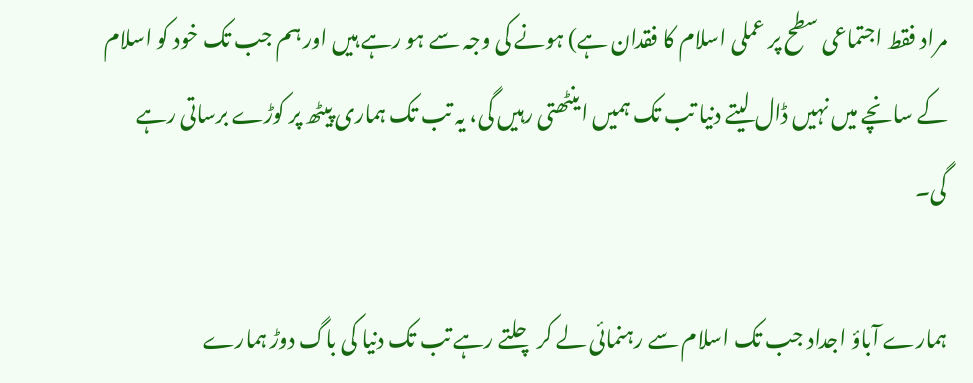مراد فقط اجتماعی سطح پر عملی اسلام کا فقدان ہے) ہونے کی وجہ سے ہو رہے ہیں اور ہم جب تک خود کو اسلام کے سانچے میں نہیں ڈال لیتے دنیا تب تک ہمیں اینٹھتی رہیں گی، یہ تب تک ہماری پیٹھ پر کوڑے برساتی رہے گی۔

ہمارے آباؤ اجداد جب تک اسلام سے رہنمائی لے کر چلتے رہے تب تک دنیا کی باگ دوڑ ہمارے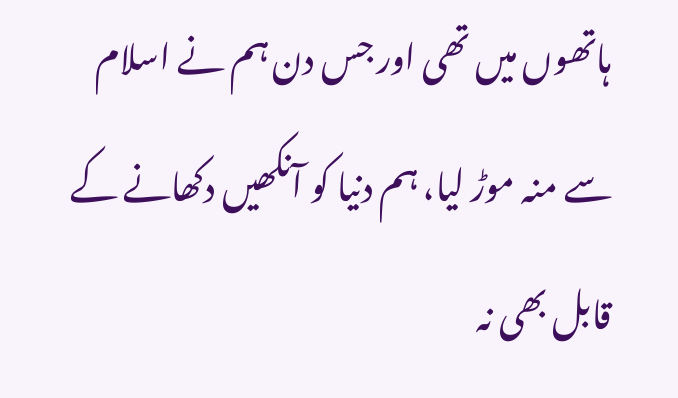ہاتھوں میں تھی اور جس دن ہم نے اسلام سے منہ موڑ لیا، ہم دنیا کو آنکھیں دکھانے کے قابل بھی نہ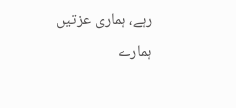رہے، ہماری عزتیں ہمارے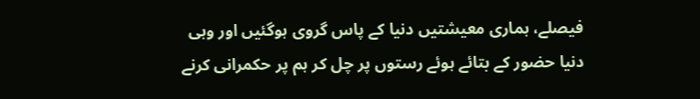فیصلے، ہماری معیشتیں دنیا کے پاس گروی ہوگئیں اور وہی دنیا حضور کے بتائے ہوئے رستوں پر چل کر ہم پر حکمرانی کرنے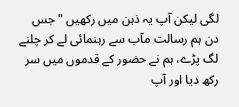لگی لیکن آپ یہ ذہن میں رکھیں "جس دن ہم رسالت مآب سے رہنمائی لے کر چلنے لگ پڑے، ہم نے حضور کے قدموں میں سر رکھ دیا اور آپ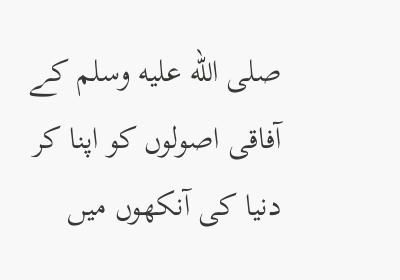صلى الله عليه وسلم کے آفاقی اصولوں کو اپنا کر دنیا کی آنکھوں میں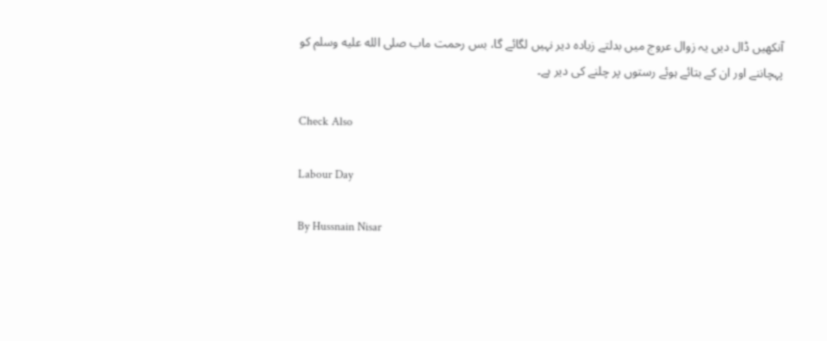آنکھیں ڈال دیں یہ زوال عروج میں بدلتے زیادہ دیر نہیں لگائے گا، بس رحمت ماب صلى الله عليه وسلم کو پہچاننے اور ان کے بتائے ہوئے رستوں پر چلنے کی دیر ہے۔

Check Also

Labour Day

By Hussnain Nisar